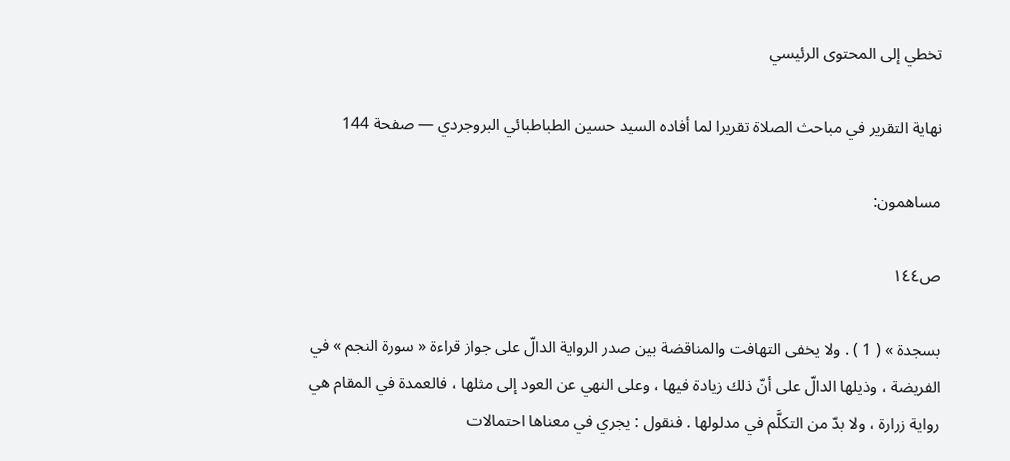تخطي إلى المحتوى الرئيسي

نهاية التقرير في مباحث الصلاة تقريرا لما أفاده السيد حسين الطباطبائي البروجردي — صفحة 144

مساهمون:

ص١٤٤

بسجدة » ( 1 ) . ولا يخفى التهافت والمناقضة بين صدر الرواية الدالّ على جواز قراءة « سورة النجم » في الفريضة ، وذيلها الدالّ على أنّ ذلك زيادة فيها ، وعلى النهي عن العود إلى مثلها ، فالعمدة في المقام هي رواية زرارة ، ولا بدّ من التكلَّم في مدلولها . فنقول : يجري في معناها احتمالات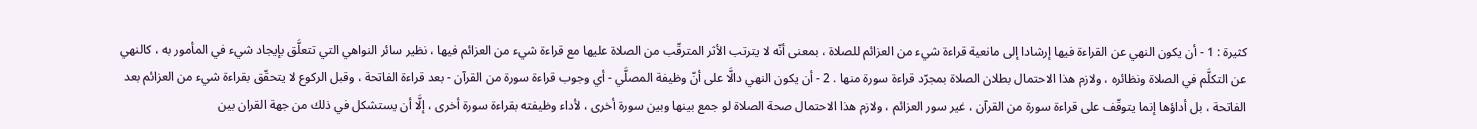كثيرة : 1 - أن يكون النهي عن القراءة فيها إرشادا إلى مانعية قراءة شيء من العزائم للصلاة ، بمعنى أنّه لا يترتب الأثر المترقّب من الصلاة عليها مع قراءة شيء من العزائم فيها ، نظير سائر النواهي التي تتعلَّق بإيجاد شيء في المأمور به ، كالنهي عن التكلَّم في الصلاة ونظائره ، ولازم هذا الاحتمال بطلان الصلاة بمجرّد قراءة سورة منها . 2 - أن يكون النهي دالَّا على أنّ وظيفة المصلَّي - أي وجوب قراءة سورة من القرآن - بعد قراءة الفاتحة ، وقبل الركوع لا يتحقّق بقراءة شيء من العزائم بعد الفاتحة ، بل أداؤها إنما يتوقّف على قراءة سورة من القرآن ، غير سور العزائم ، ولازم هذا الاحتمال صحة الصلاة لو جمع بينها وبين سورة أخرى ، لأداء وظيفته بقراءة سورة أخرى ، إلَّا أن يستشكل في ذلك من جهة القران بين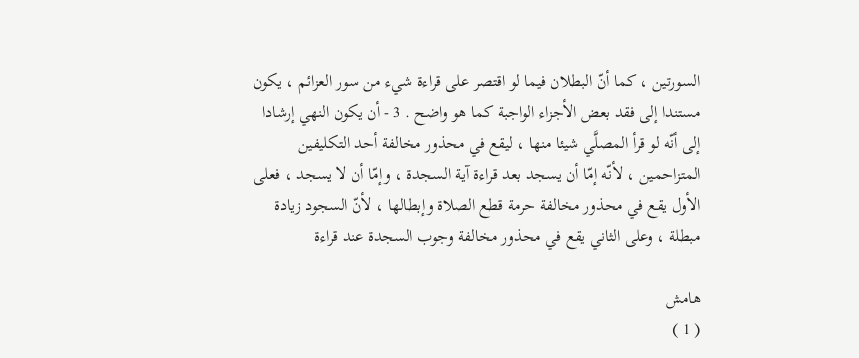السورتين ، كما أنّ البطلان فيما لو اقتصر على قراءة شيء من سور العزائم ، يكون مستندا إلى فقد بعض الأجزاء الواجبة كما هو واضح . 3 - أن يكون النهي إرشادا إلى أنّه لو قرأ المصلَّي شيئا منها ، ليقع في محذور مخالفة أحد التكليفين المتزاحمين ، لأنّه إمّا أن يسجد بعد قراءة آية السجدة ، وإمّا أن لا يسجد ، فعلى الأول يقع في محذور مخالفة حرمة قطع الصلاة وإبطالها ، لأنّ السجود زيادة مبطلة ، وعلى الثاني يقع في محذور مخالفة وجوب السجدة عند قراءة

هامش
( 1 )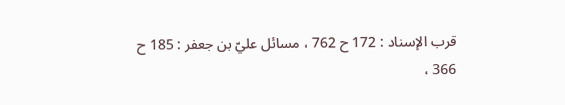قرب الإسناد : 172 ح 762 ، مسائل عليّ بن جعفر : 185 ح 366 ،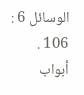الوسائل 6 : 106 . أبواب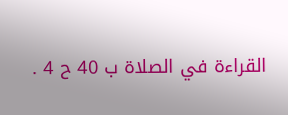القراءة في الصلاة ب 40 ح 4 .